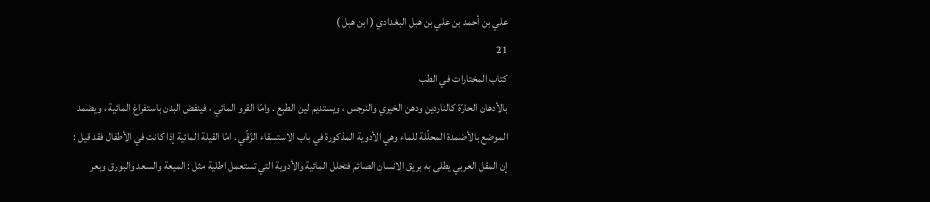علي بن أحمد بن علي بن هبل البغدادي ( ابن هبل )
21
كتاب المختارات في الطب
بالأدهان الحارّة كالناردين ودهن الخيري والنرجس ، ويستديم لين الطبع . وامّا القرو المائي ، فينفض البدن باستفراغ المائية ، ويضمد الموضع بالأضمدة المحلّلة للماء وهي الأدوية المذكورة في باب الاستسقاء الزّقّي . امّا القيلة المائية إذا كانت في الأطفال فقد قيل : إن المقل العربي يطلى به بريق الانسان الصائم فتحلل المائية والأدوية التي تستعمل اطلية مثل : الميعة والسعد والبورق وبعر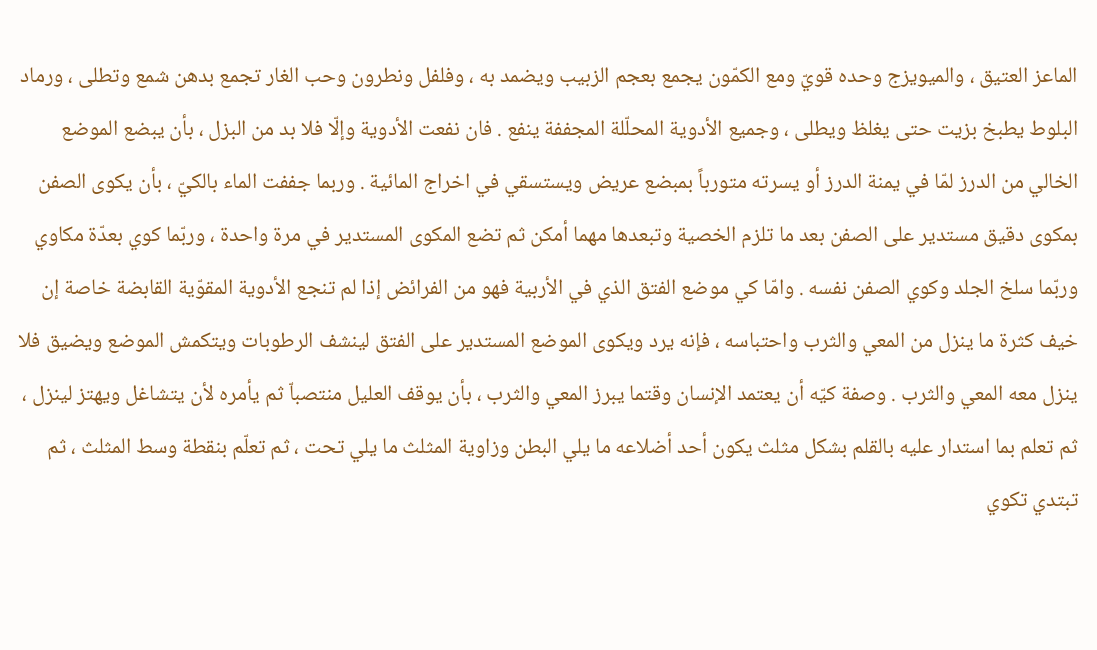الماعز العتيق ، والميويزج وحده قويّ ومع الكمّون يجمع بعجم الزبيب ويضمد به ، وفلفل ونطرون وحب الغار تجمع بدهن شمع وتطلى ، ورماد البلوط يطبخ بزيت حتى يغلظ ويطلى ، وجميع الأدوية المحلّلة المجففة ينفع . فان نفعت الأدوية وإلّا فلا بد من البزل ، بأن يبضع الموضع الخالي من الدرز لمّا في يمنة الدرز أو يسرته متورباً بمبضع عريض ويستسقي في اخراج المائية . وربما جففت الماء بالكيّ ، بأن يكوى الصفن بمكوى دقيق مستدير على الصفن بعد ما تلزم الخصية وتبعدها مهما أمكن ثم تضع المكوى المستدير في مرة واحدة ، وربّما كوي بعدّة مكاوي وربّما سلخ الجلد وكوي الصفن نفسه . وامّا كي موضع الفتق الذي في الأربية فهو من الفرائض إذا لم تنجع الأدوية المقوّية القابضة خاصة إن خيف كثرة ما ينزل من المعي والثرب واحتباسه ، فإنه يرد ويكوى الموضع المستدير على الفتق لينشف الرطوبات ويتكمش الموضع ويضيق فلا ينزل معه المعي والثرب . وصفة كيّه أن يعتمد الإنسان وقتما يبرز المعي والثرب ، بأن يوقف العليل منتصباّ ثم يأمره لأن يتشاغل ويهتز لينزل ، ثم تعلم بما استدار عليه بالقلم بشكل مثلث يكون أحد أضلاعه ما يلي البطن وزاوية المثلث ما يلي تحت ، ثم تعلّم بنقطة وسط المثلث ، ثم تبتدي تكوي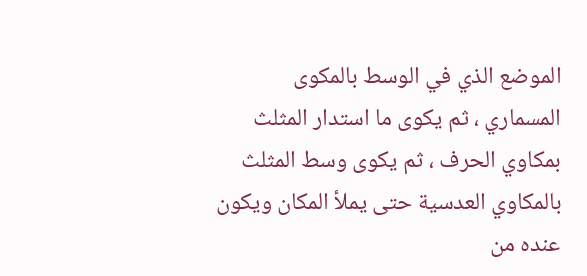الموضع الذي في الوسط بالمكوى المسماري ، ثم يكوى ما استدار المثلث بمكاوي الحرف ، ثم يكوى وسط المثلث بالمكاوي العدسية حتى يملأ المكان ويكون عنده من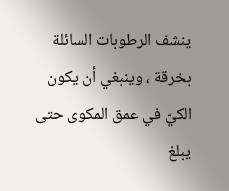ينشف الرطوبات السائلة بخرقة ، وينبغي أن يكون الكيّ في عمق المكوى حتى يبلغ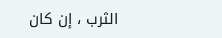الثرب ، إن كان